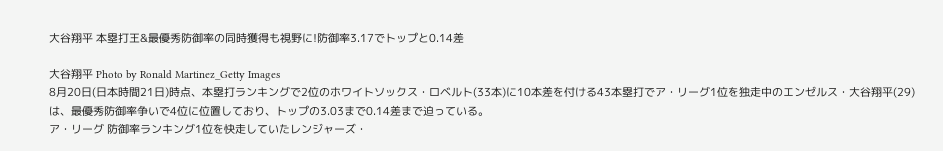大谷翔平 本塁打王&最優秀防御率の同時獲得も視野に!防御率3.17でトップと0.14差

大谷翔平 Photo by Ronald Martinez_Getty Images
8月20日(日本時間21日)時点、本塁打ランキングで2位のホワイトソックス・ロベルト(33本)に10本差を付ける43本塁打でア・リーグ1位を独走中のエンゼルス・大谷翔平(29)は、最優秀防御率争いで4位に位置しており、トップの3.03まで0.14差まで迫っている。
ア・リーグ 防御率ランキング1位を快走していたレンジャーズ・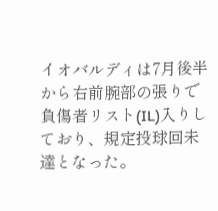イオバルディは7月後半から右前腕部の張りで負傷者リスト(IL)入りしており、規定投球回未達となった。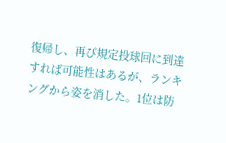復帰し、再び規定投球回に到達すれば可能性はあるが、ランキングから姿を消した。1位は防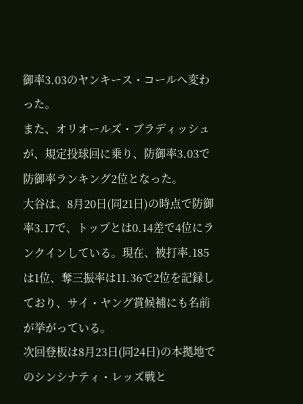御率3.03のヤンキース・コールへ変わった。
また、オリオールズ・ブラディッシュが、規定投球回に乗り、防御率3.03で防御率ランキング2位となった。
大谷は、8月20日(同21日)の時点で防御率3.17で、トップとは0.14差で4位にランクインしている。現在、被打率.185は1位、奪三振率は11.36で2位を記録しており、サイ・ヤング賞候補にも名前が挙がっている。
次回登板は8月23日(同24日)の本拠地でのシンシナティ・レッズ戦と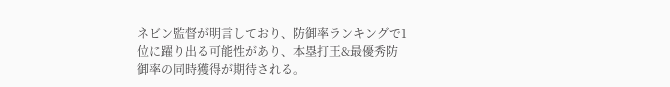ネビン監督が明言しており、防御率ランキングで1位に躍り出る可能性があり、本塁打王&最優秀防御率の同時獲得が期待される。